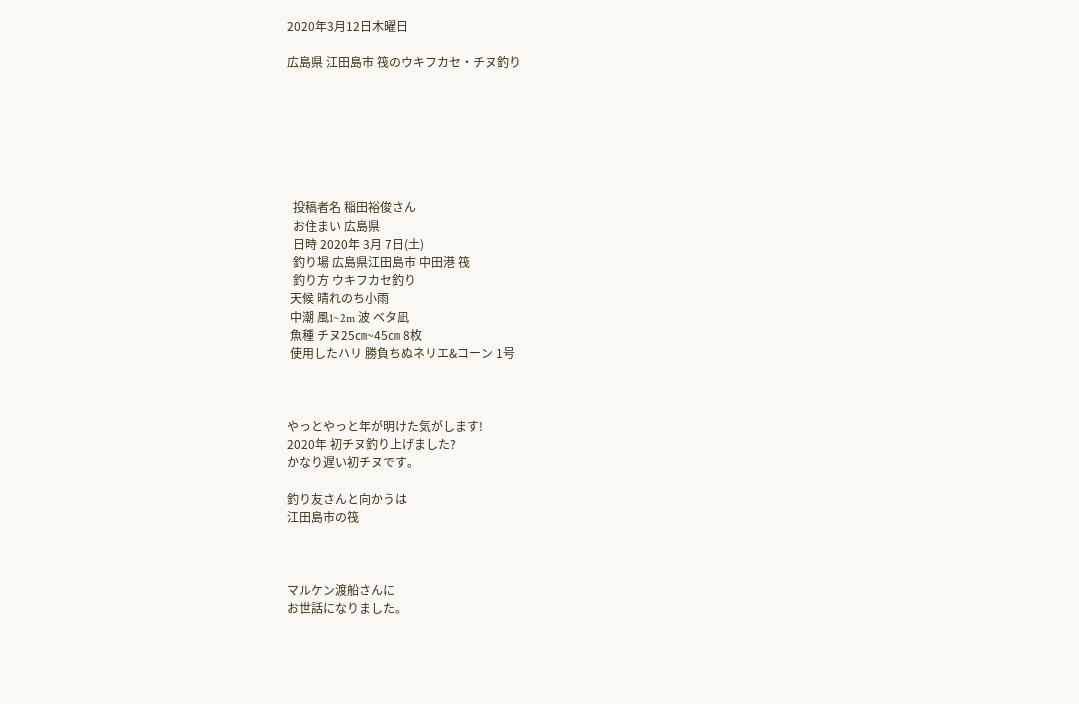2020年3月12日木曜日

広島県 江田島市 筏のウキフカセ・チヌ釣り







  投稿者名 稲田裕俊さん
  お住まい 広島県
  日時 2020年 3月 7日(土)
  釣り場 広島県江田島市 中田港 筏
  釣り方 ウキフカセ釣り
 天候 晴れのち小雨
 中潮 風1~2m 波 ベタ凪
 魚種 チヌ25㎝~45㎝ 8枚
 使用したハリ 勝負ちぬネリエ&コーン 1号



やっとやっと年が明けた気がします!
2020年 初チヌ釣り上げました?
かなり遅い初チヌです。

釣り友さんと向かうは
江田島市の筏



マルケン渡船さんに
お世話になりました。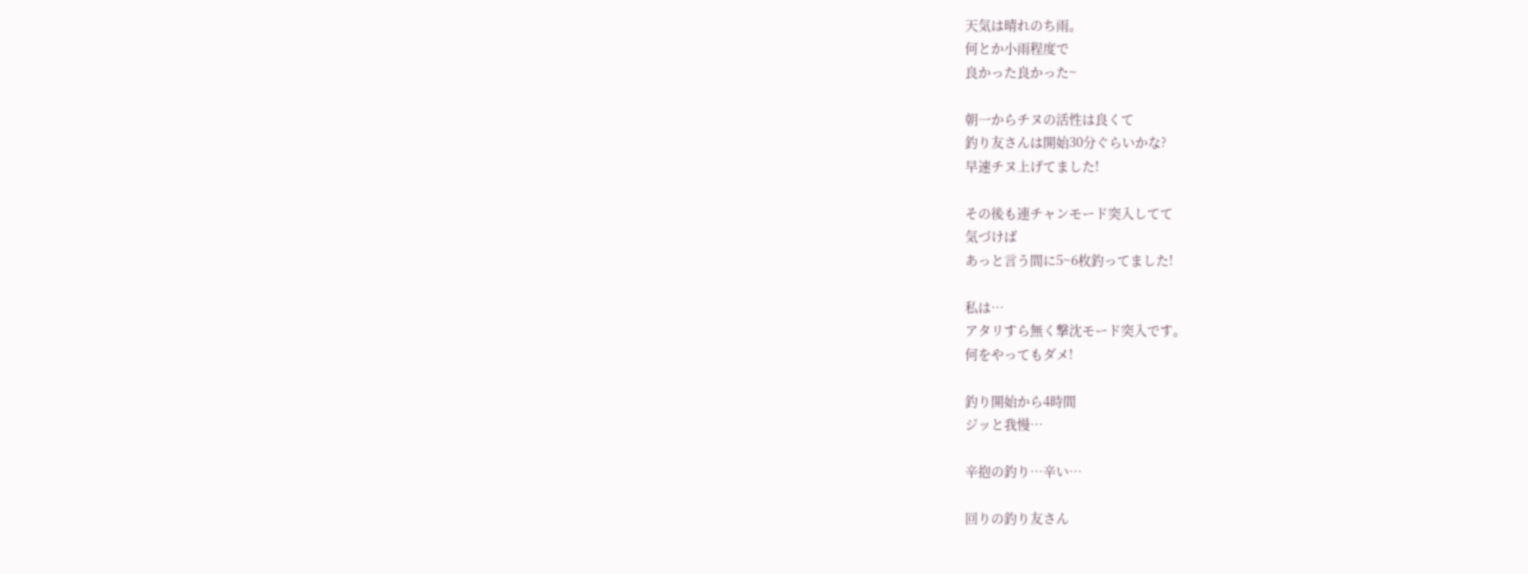天気は晴れのち雨。
何とか小雨程度で
良かった良かった~

朝一からチヌの活性は良くて
釣り友さんは開始30分ぐらいかな?
早速チヌ上げてました!

その後も連チャンモード突入してて
気づけば
あっと言う間に5~6枚釣ってました!

私は…
アタリすら無く撃沈モード突入です。
何をやってもダメ!

釣り開始から4時間
ジッと我慢…

辛抱の釣り…辛い…

回りの釣り友さん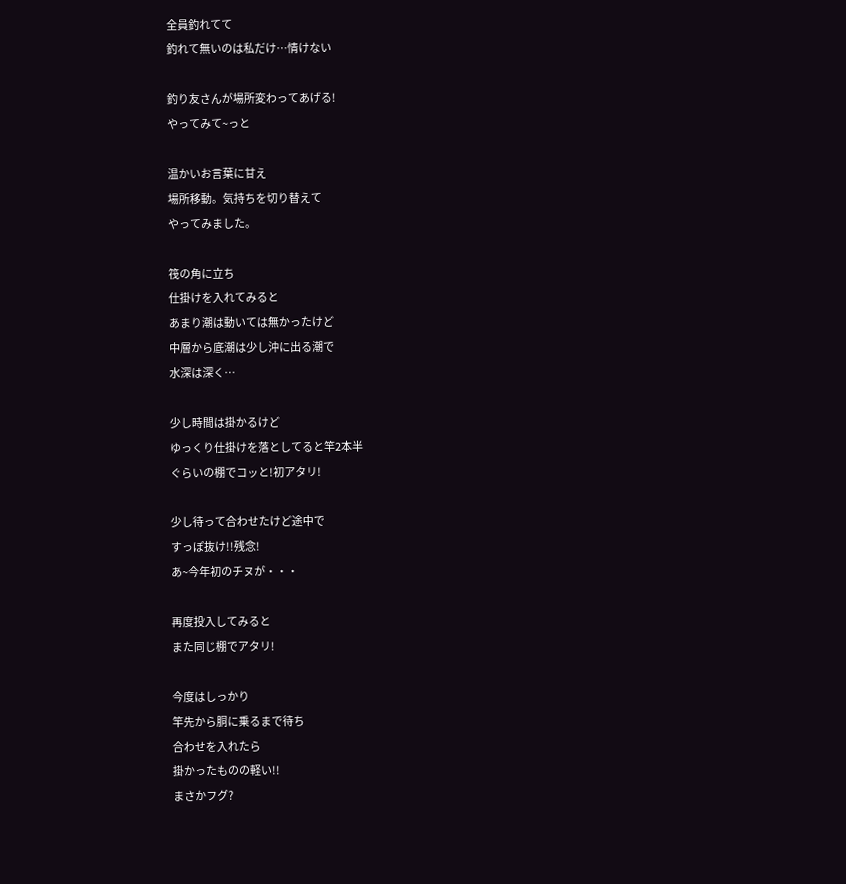全員釣れてて
釣れて無いのは私だけ…情けない

釣り友さんが場所変わってあげる!
やってみて~っと

温かいお言葉に甘え
場所移動。気持ちを切り替えて
やってみました。

筏の角に立ち
仕掛けを入れてみると
あまり潮は動いては無かったけど
中層から底潮は少し沖に出る潮で
水深は深く…

少し時間は掛かるけど
ゆっくり仕掛けを落としてると竿2本半
ぐらいの棚でコッと!初アタリ!

少し待って合わせたけど途中で
すっぽ抜け!!残念!
あ~今年初のチヌが・・・

再度投入してみると
また同じ棚でアタリ!

今度はしっかり
竿先から胴に乗るまで待ち
合わせを入れたら
掛かったものの軽い!!
まさかフグ?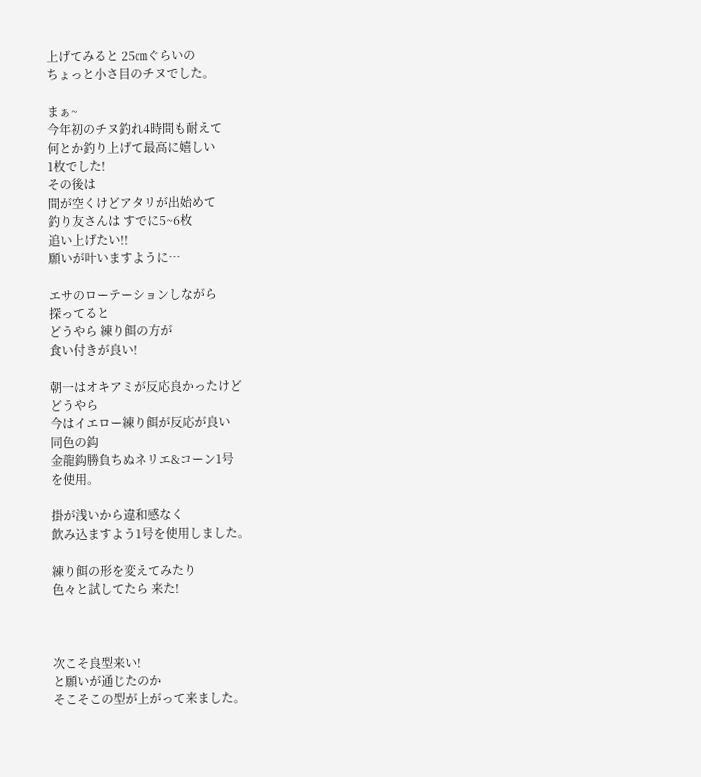上げてみると 25㎝ぐらいの
ちょっと小さ目のチヌでした。

まぁ~
今年初のチヌ釣れ4時間も耐えて
何とか釣り上げて最高に嬉しい
1枚でした!
その後は
間が空くけどアタリが出始めて
釣り友さんは すでに5~6枚
追い上げたい!!
願いが叶いますように…

エサのローテーションしながら
探ってると
どうやら 練り餌の方が
食い付きが良い!

朝一はオキアミが反応良かったけど
どうやら
今はイエロー練り餌が反応が良い
同色の鈎
金龍鈎勝負ちぬネリエ&コーン1号
を使用。

掛が浅いから違和感なく
飲み込ますよう1号を使用しました。

練り餌の形を変えてみたり
色々と試してたら 来た!



次こそ良型来い!
と願いが通じたのか
そこそこの型が上がって来ました。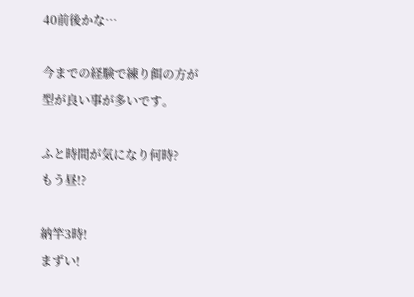40前後かな…

今までの経験で練り餌の方が
型が良い事が多いです。

ふと時間が気になり何時?
もう昼!?

納竿3時!
まずい!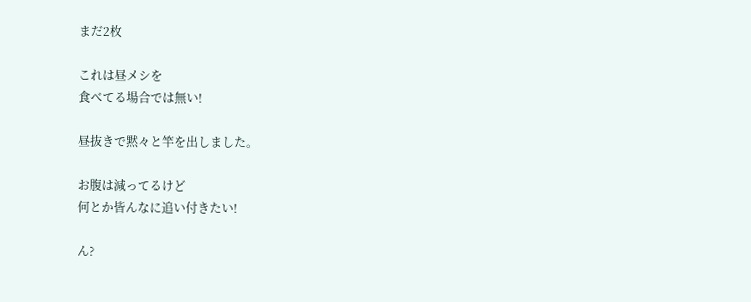まだ2枚

これは昼メシを
食べてる場合では無い!

昼抜きで黙々と竿を出しました。

お腹は減ってるけど
何とか皆んなに追い付きたい!

ん?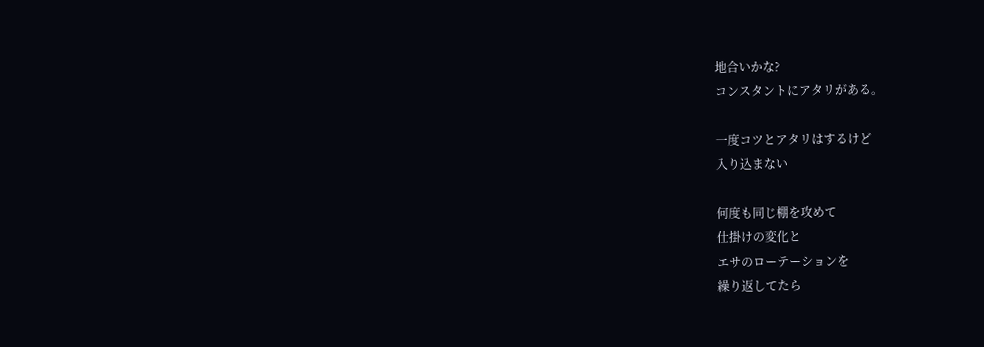地合いかな?
コンスタントにアタリがある。

一度コツとアタリはするけど
入り込まない

何度も同じ棚を攻めて
仕掛けの変化と
エサのローテーションを
繰り返してたら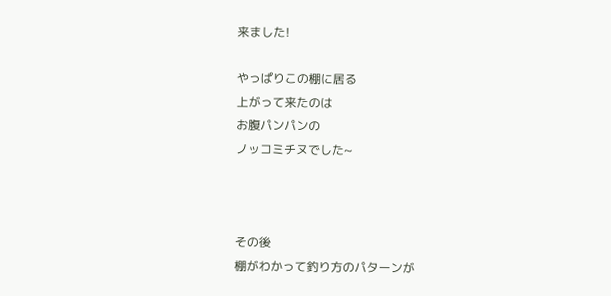来ました!

やっぱりこの棚に居る
上がって来たのは
お腹パンパンの
ノッコミチヌでした~



その後
棚がわかって釣り方のパターンが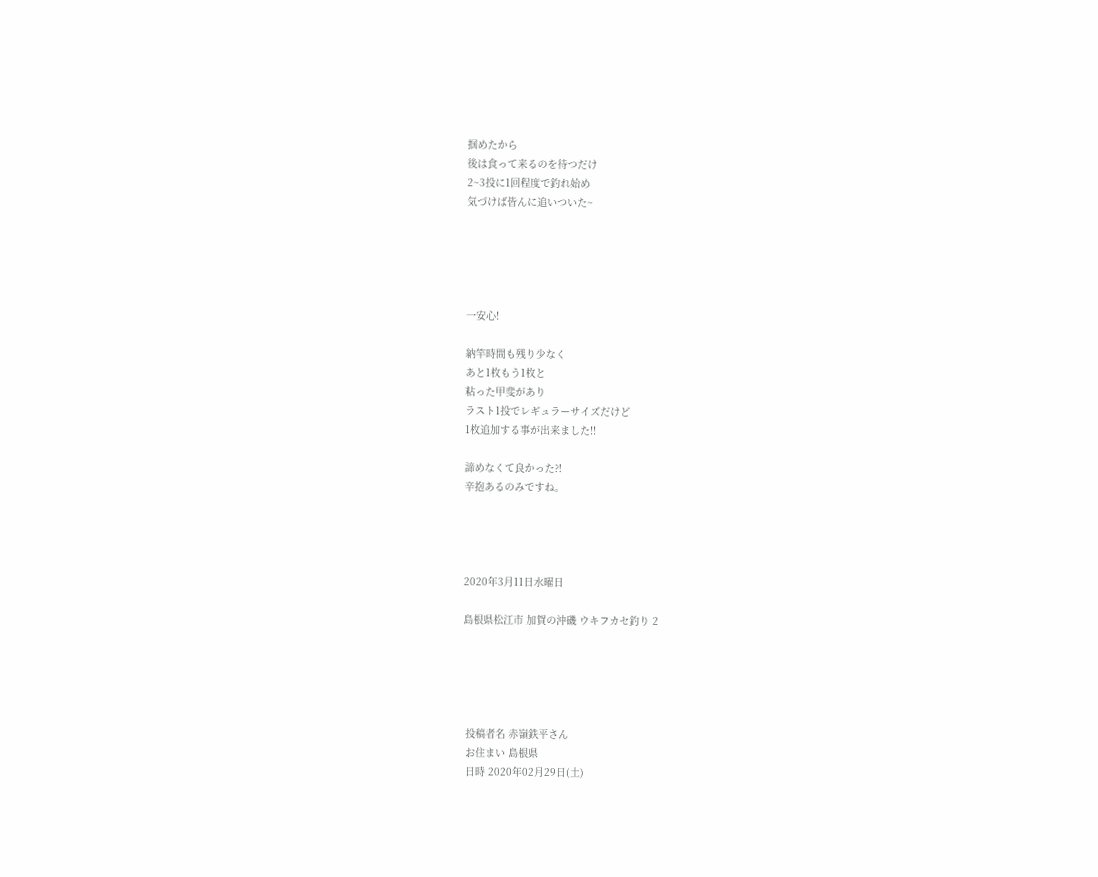掴めたから
後は食って来るのを待つだけ
2~3投に1回程度で釣れ始め
気づけば皆んに追いついた~





一安心!

納竿時間も残り少なく
あと1枚もう1枚と
粘った甲斐があり
ラスト1投でレギュラーサイズだけど
1枚追加する事が出来ました!!

諦めなくて良かった?!
辛抱あるのみですね。




2020年3月11日水曜日

島根県松江市 加賀の沖磯 ウキフカセ釣り 2





 投稿者名 赤嶺鉄平さん
 お住まい 島根県
 日時 2020年02月29日(土)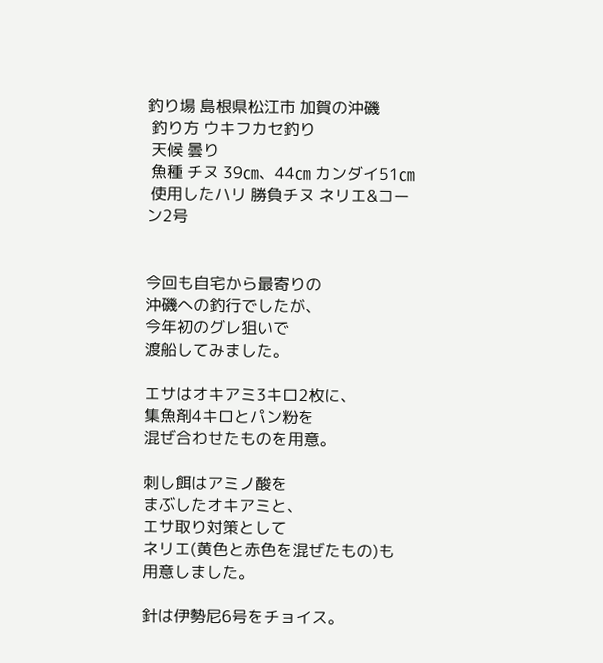釣り場 島根県松江市 加賀の沖磯
 釣り方 ウキフカセ釣り
 天候 曇り
 魚種 チヌ 39㎝、44㎝ カンダイ51㎝
 使用したハリ 勝負チヌ ネリエ&コーン2号


今回も自宅から最寄りの
沖磯への釣行でしたが、
今年初のグレ狙いで
渡船してみました。

エサはオキアミ3キロ2枚に、
集魚剤4キロとパン粉を
混ぜ合わせたものを用意。

刺し餌はアミノ酸を
まぶしたオキアミと、
エサ取り対策として
ネリエ(黄色と赤色を混ぜたもの)も
用意しました。

針は伊勢尼6号をチョイス。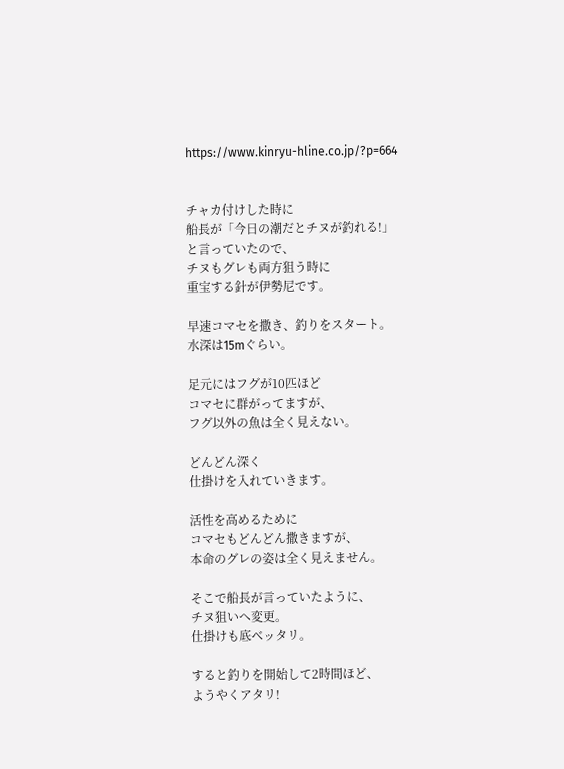https://www.kinryu-hline.co.jp/?p=664


チャカ付けした時に
船長が「今日の潮だとチヌが釣れる!」
と言っていたので、
チヌもグレも両方狙う時に
重宝する針が伊勢尼です。

早速コマセを撒き、釣りをスタート。
水深は15mぐらい。

足元にはフグが10匹ほど
コマセに群がってますが、
フグ以外の魚は全く見えない。

どんどん深く
仕掛けを入れていきます。

活性を高めるために
コマセもどんどん撒きますが、
本命のグレの姿は全く見えません。

そこで船長が言っていたように、
チヌ狙いへ変更。
仕掛けも底ベッタリ。

すると釣りを開始して2時間ほど、
ようやくアタリ!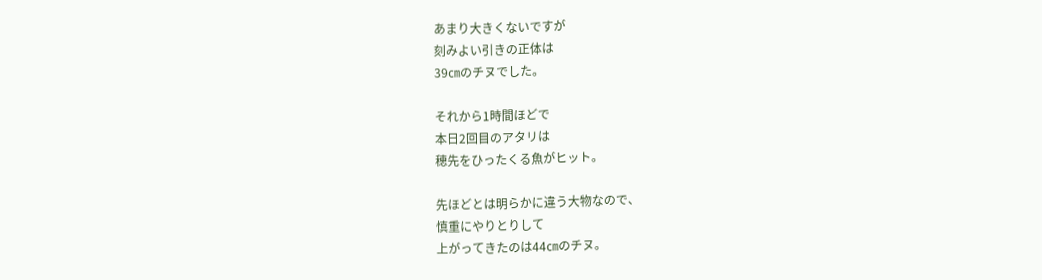あまり大きくないですが
刻みよい引きの正体は
39㎝のチヌでした。

それから1時間ほどで
本日2回目のアタリは
穂先をひったくる魚がヒット。

先ほどとは明らかに違う大物なので、
慎重にやりとりして
上がってきたのは44㎝のチヌ。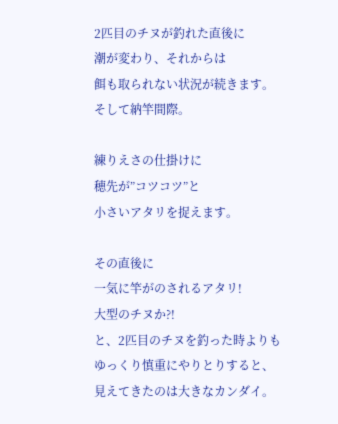2匹目のチヌが釣れた直後に
潮が変わり、それからは
餌も取られない状況が続きます。
そして納竿間際。

練りえさの仕掛けに
穂先が”コツコツ”と
小さいアタリを捉えます。

その直後に
一気に竿がのされるアタリ!
大型のチヌか?!
と、2匹目のチヌを釣った時よりも
ゆっくり慎重にやりとりすると、
見えてきたのは大きなカンダイ。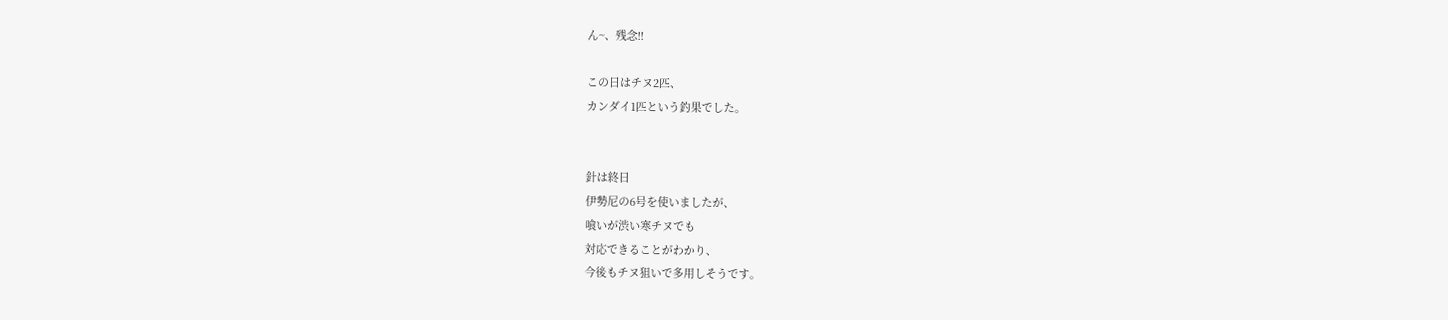ん~、残念!!

この日はチヌ2匹、
カンダイ1匹という釣果でした。


針は終日
伊勢尼の6号を使いましたが、
喰いが渋い寒チヌでも
対応できることがわかり、
今後もチヌ狙いで多用しそうです。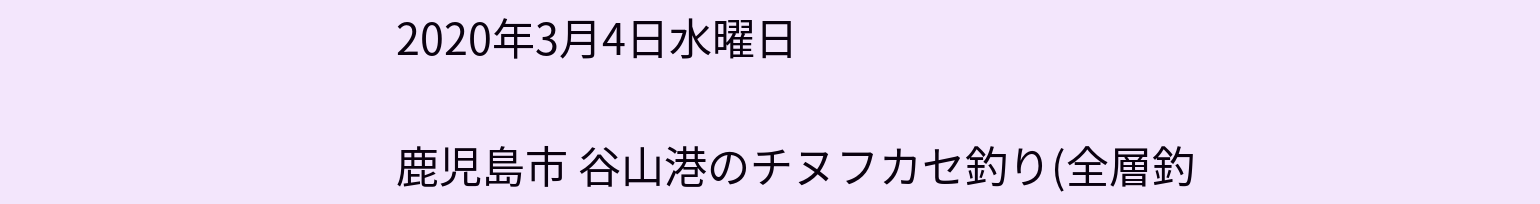2020年3月4日水曜日

鹿児島市 谷山港のチヌフカセ釣り(全層釣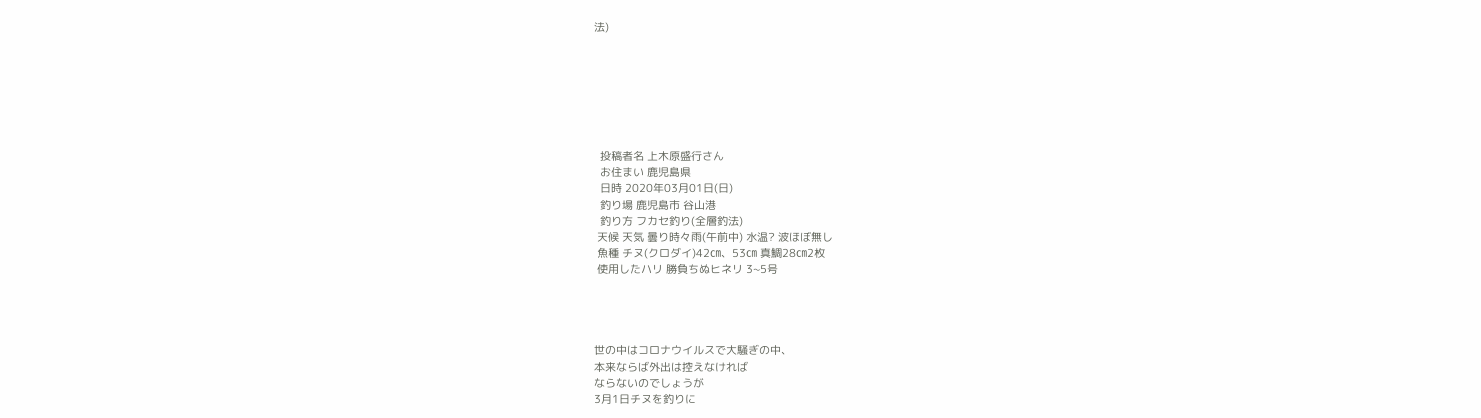法)







  投稿者名 上木原盛行さん
  お住まい 鹿児島県
  日時 2020年03月01日(日)
  釣り場 鹿児島市 谷山港
  釣り方 フカセ釣り(全層釣法)
 天候 天気 曇り時々雨(午前中) 水温? 波ほぼ無し
 魚種 チヌ(クロダイ)42㎝、53㎝ 真鯛28㎝2枚
 使用したハリ 勝負ちぬヒネリ 3~5号




世の中はコロナウイルスで大騒ぎの中、
本来ならば外出は控えなければ
ならないのでしょうが
3月1日チヌを釣りに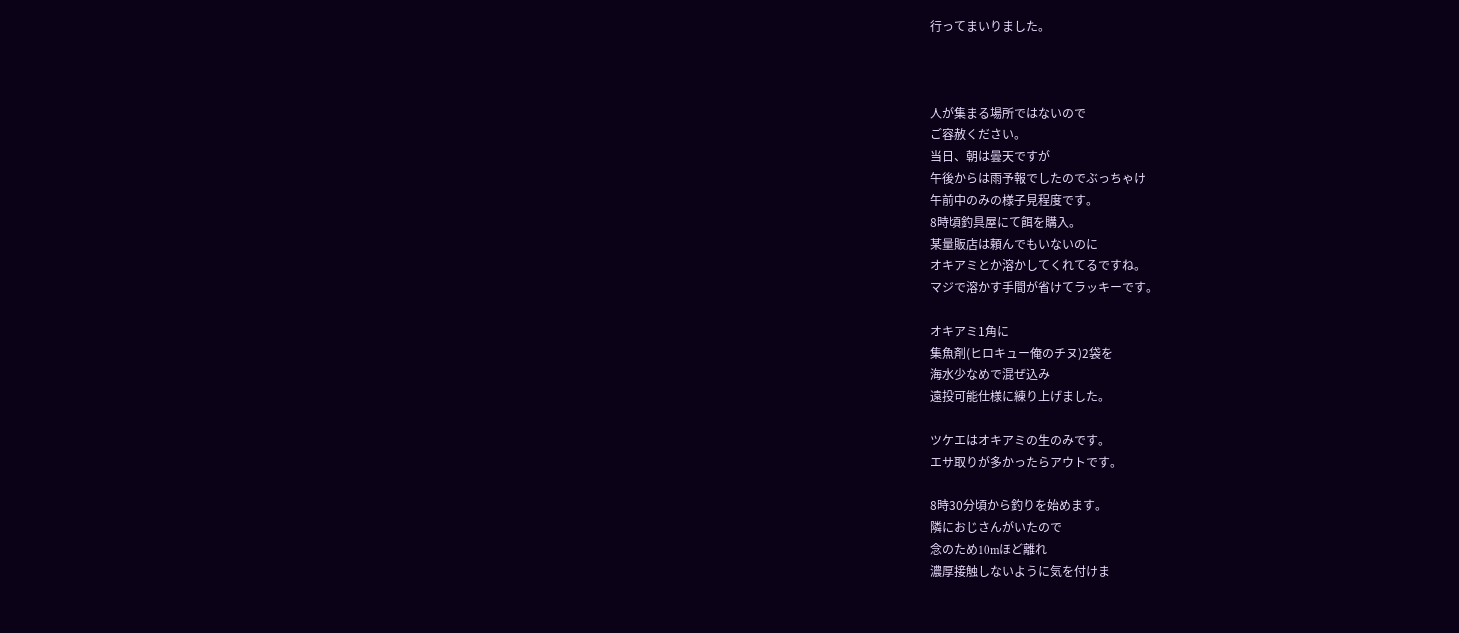行ってまいりました。



人が集まる場所ではないので
ご容赦ください。
当日、朝は曇天ですが
午後からは雨予報でしたのでぶっちゃけ
午前中のみの様子見程度です。
8時頃釣具屋にて餌を購入。
某量販店は頼んでもいないのに
オキアミとか溶かしてくれてるですね。
マジで溶かす手間が省けてラッキーです。

オキアミ1角に
集魚剤(ヒロキュー俺のチヌ)2袋を
海水少なめで混ぜ込み
遠投可能仕様に練り上げました。

ツケエはオキアミの生のみです。
エサ取りが多かったらアウトです。

8時30分頃から釣りを始めます。
隣におじさんがいたので
念のため10mほど離れ
濃厚接触しないように気を付けま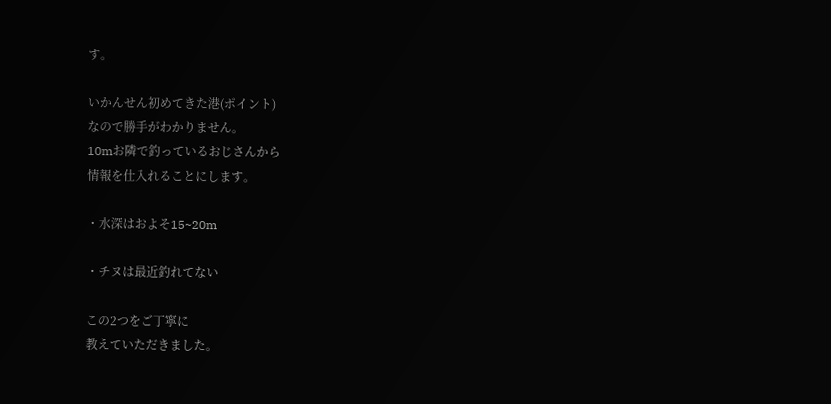す。

いかんせん初めてきた港(ポイント)
なので勝手がわかりません。
10mお隣で釣っているおじさんから
情報を仕入れることにします。

・水深はおよそ15~20m

・チヌは最近釣れてない

この2つをご丁寧に
教えていただきました。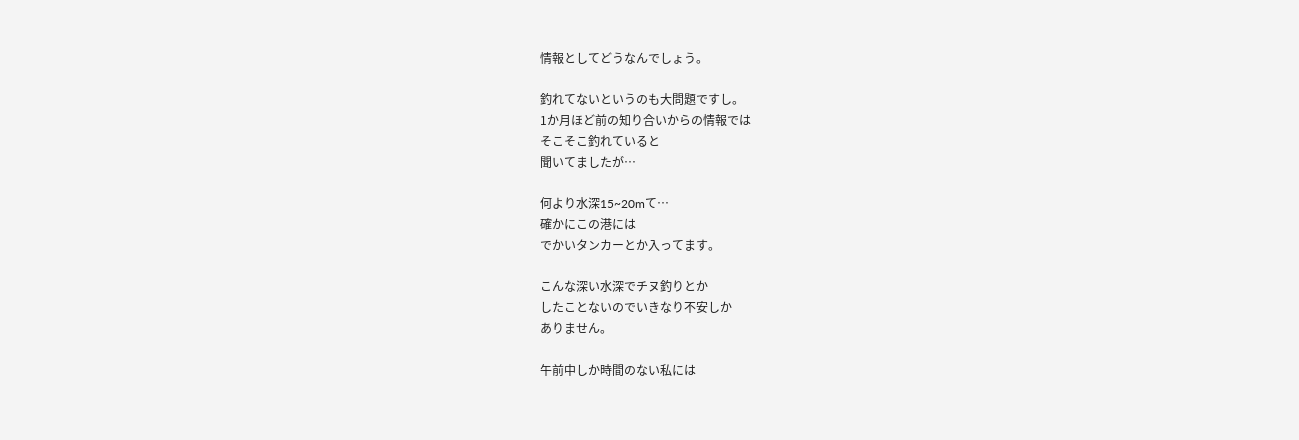情報としてどうなんでしょう。

釣れてないというのも大問題ですし。
1か月ほど前の知り合いからの情報では
そこそこ釣れていると
聞いてましたが…

何より水深15~20mて…
確かにこの港には
でかいタンカーとか入ってます。

こんな深い水深でチヌ釣りとか
したことないのでいきなり不安しか
ありません。

午前中しか時間のない私には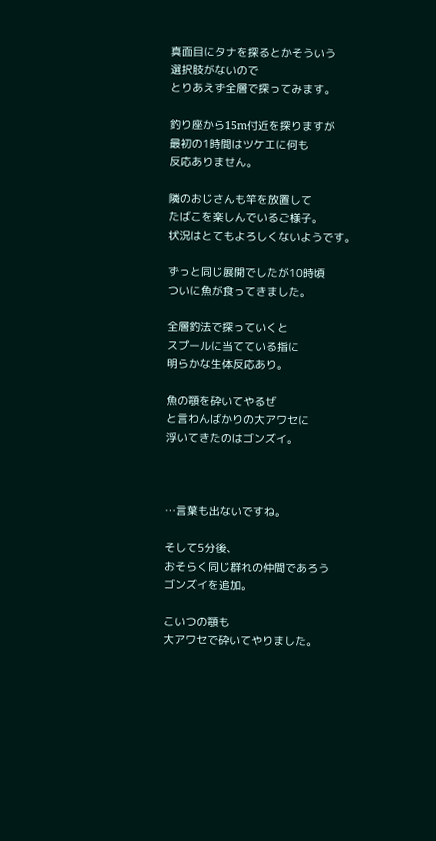真面目にタナを探るとかそういう
選択肢がないので
とりあえず全層で探ってみます。

釣り座から15m付近を探りますが
最初の1時間はツケエに何も
反応ありません。

隣のおじさんも竿を放置して
たばこを楽しんでいるご様子。
状況はとてもよろしくないようです。

ずっと同じ展開でしたが10時頃
ついに魚が食ってきました。

全層釣法で探っていくと
スプールに当てている指に
明らかな生体反応あり。

魚の顎を砕いてやるぜ
と言わんばかりの大アワセに
浮いてきたのはゴンズイ。



…言葉も出ないですね。

そして5分後、
おそらく同じ群れの仲間であろう
ゴンズイを追加。

こいつの顎も
大アワセで砕いてやりました。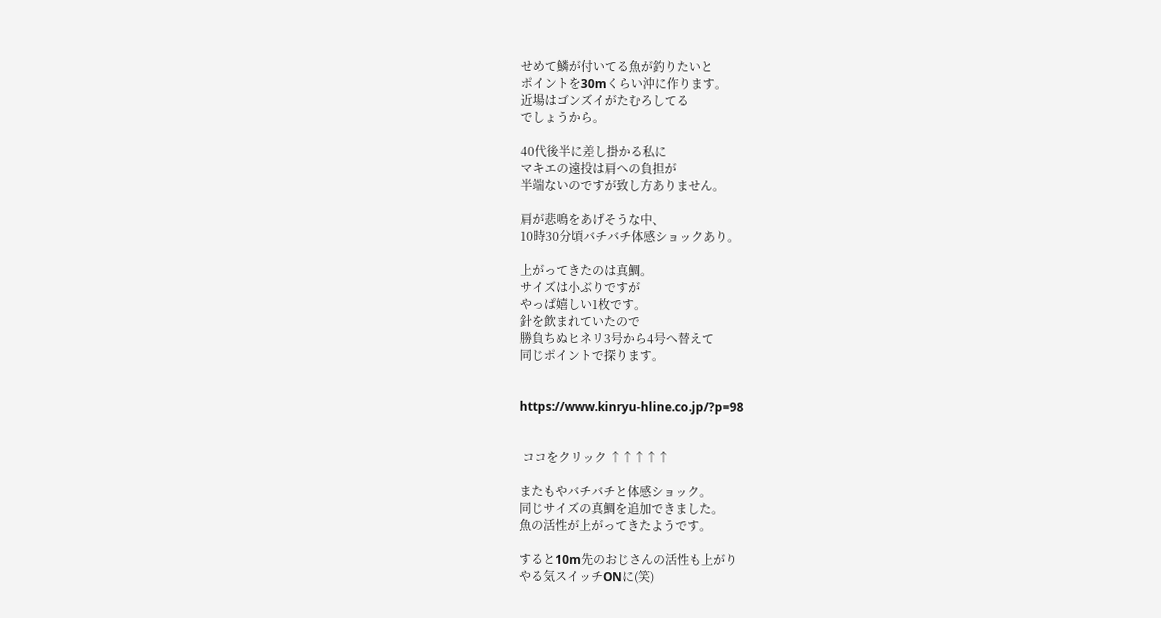せめて鱗が付いてる魚が釣りたいと
ポイントを30mくらい沖に作ります。
近場はゴンズイがたむろしてる
でしょうから。

40代後半に差し掛かる私に
マキエの遠投は肩への負担が
半端ないのですが致し方ありません。

肩が悲鳴をあげそうな中、
10時30分頃バチバチ体感ショックあり。

上がってきたのは真鯛。
サイズは小ぶりですが
やっぱ嬉しい1枚です。
針を飲まれていたので
勝負ちぬヒネリ3号から4号へ替えて
同じポイントで探ります。


https://www.kinryu-hline.co.jp/?p=98


 ココをクリック ↑↑↑↑↑

またもやバチバチと体感ショック。
同じサイズの真鯛を追加できました。
魚の活性が上がってきたようです。

すると10m先のおじさんの活性も上がり
やる気スイッチONに(笑)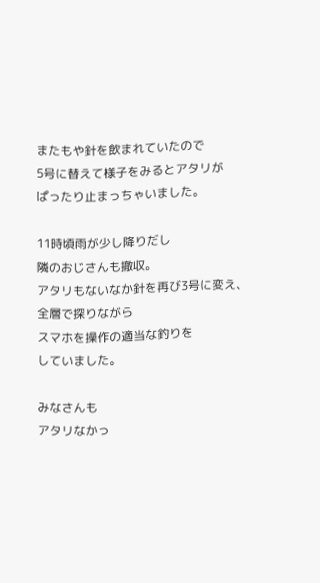またもや針を飲まれていたので
5号に替えて様子をみるとアタリが
ぱったり止まっちゃいました。

11時頃雨が少し降りだし
隣のおじさんも撤収。
アタリもないなか針を再び3号に変え、
全層で探りながら
スマホを操作の適当な釣りを
していました。

みなさんも
アタリなかっ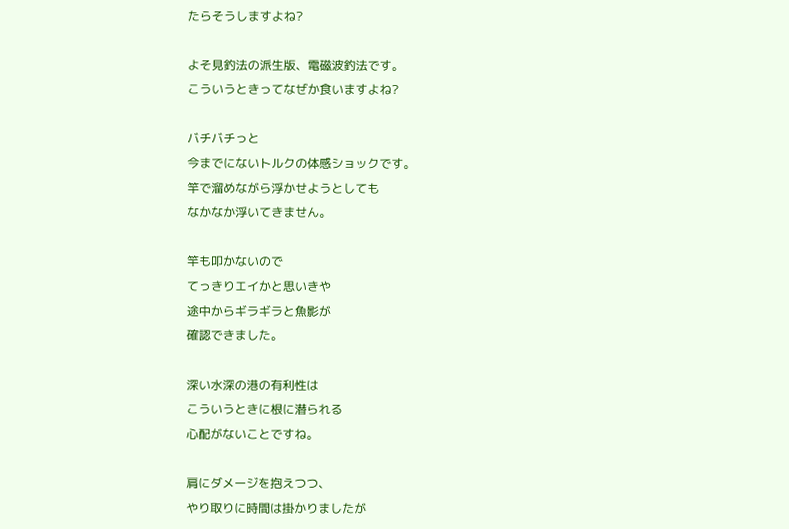たらそうしますよね?

よそ見釣法の派生版、電磁波釣法です。
こういうときってなぜか食いますよね?

バチバチっと
今までにないトルクの体感ショックです。
竿で溜めながら浮かせようとしても
なかなか浮いてきません。

竿も叩かないので
てっきりエイかと思いきや
途中からギラギラと魚影が
確認できました。

深い水深の港の有利性は
こういうときに根に潜られる
心配がないことですね。

肩にダメージを抱えつつ、
やり取りに時間は掛かりましたが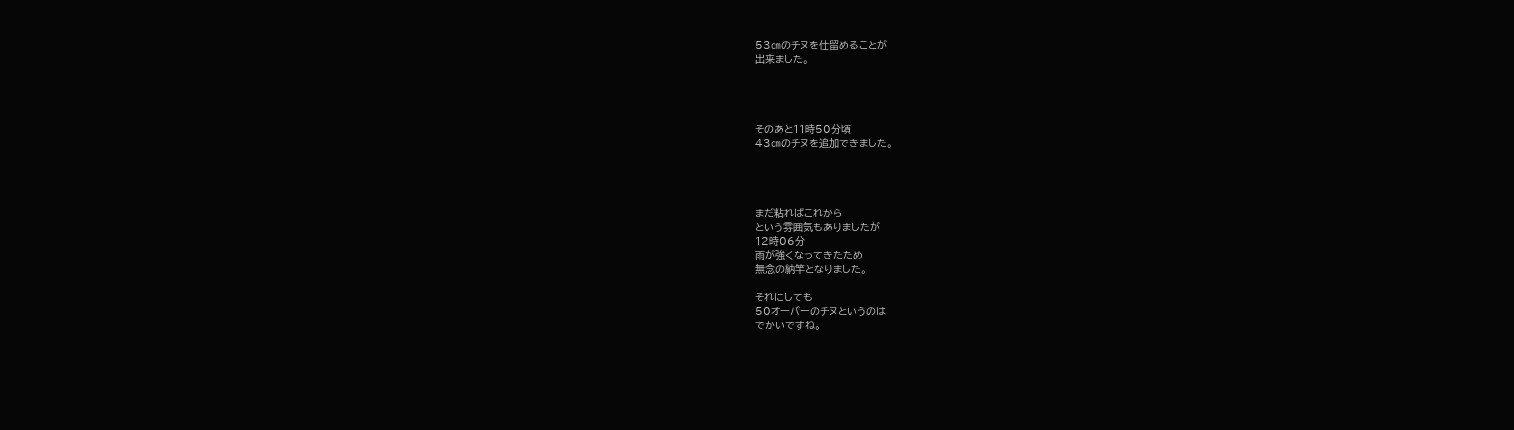53㎝のチヌを仕留めることが
出来ました。




そのあと11時50分頃
43㎝のチヌを追加できました。




まだ粘ればこれから
という雰囲気もありましたが
12時06分
雨が強くなってきたため
無念の納竿となりました。

それにしても
50オーバーのチヌというのは
でかいですね。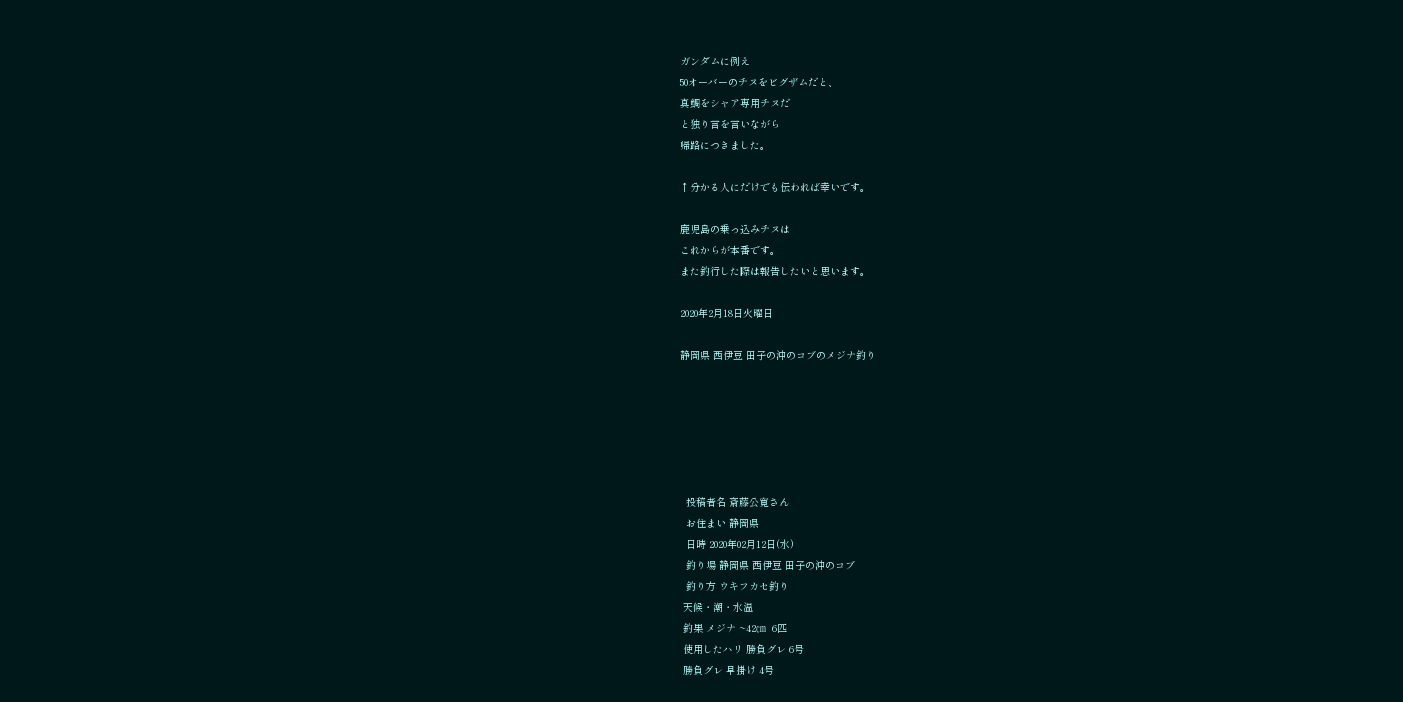ガンダムに例え
50オーバーのチヌをビグザムだと、
真鯛をシャア専用チヌだ
と独り言を言いながら
帰路につきました。

↑分かる人にだけでも伝われば幸いです。

鹿児島の乗っ込みチヌは
これからが本番です。
また釣行した際は報告したいと思います。

2020年2月18日火曜日

静岡県 西伊豆 田子の沖のコブのメジナ釣り






  投稿者名 斎藤公寛さん
  お住まい 静岡県
  日時 2020年02月12日(水)
  釣り場 静岡県 西伊豆 田子の沖のコブ
  釣り方 ウキフカセ釣り
 天候・潮・水温
 釣果 メジナ ~42㎝  6匹
 使用したハリ 勝負グレ 6号
 勝負グレ 早掛け 4号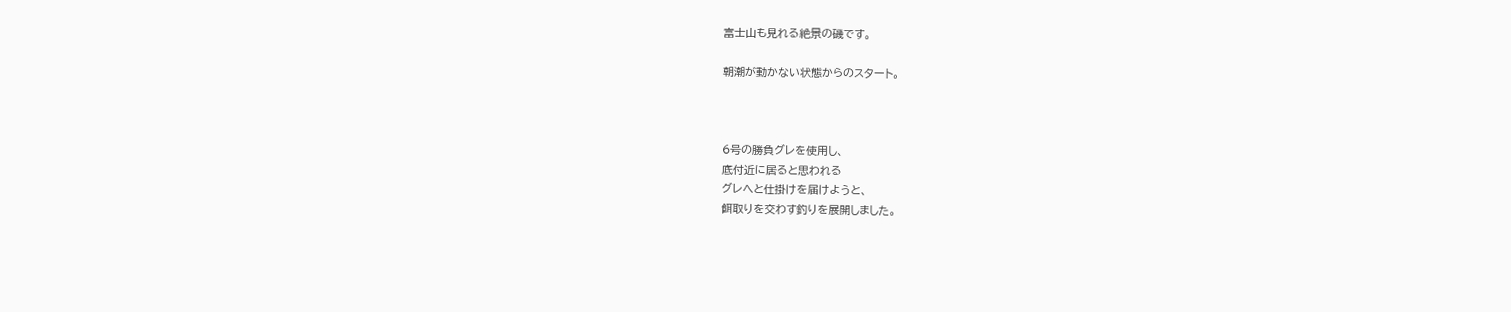富士山も見れる絶景の磯です。

朝潮が動かない状態からのスタート。



6号の勝負グレを使用し、
底付近に居ると思われる
グレへと仕掛けを届けようと、
餌取りを交わす釣りを展開しました。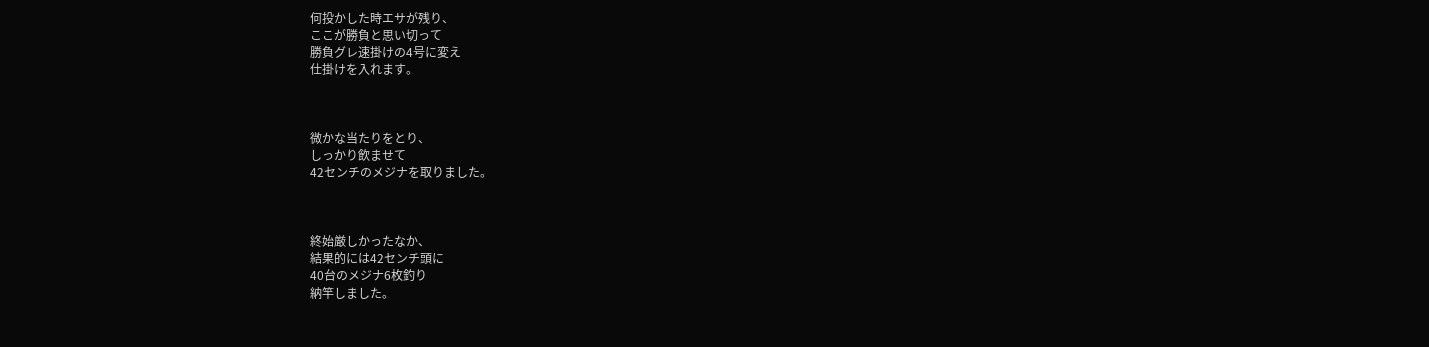何投かした時エサが残り、
ここが勝負と思い切って
勝負グレ速掛けの4号に変え
仕掛けを入れます。



微かな当たりをとり、
しっかり飲ませて
42センチのメジナを取りました。



終始厳しかったなか、
結果的には42センチ頭に
40台のメジナ6枚釣り
納竿しました。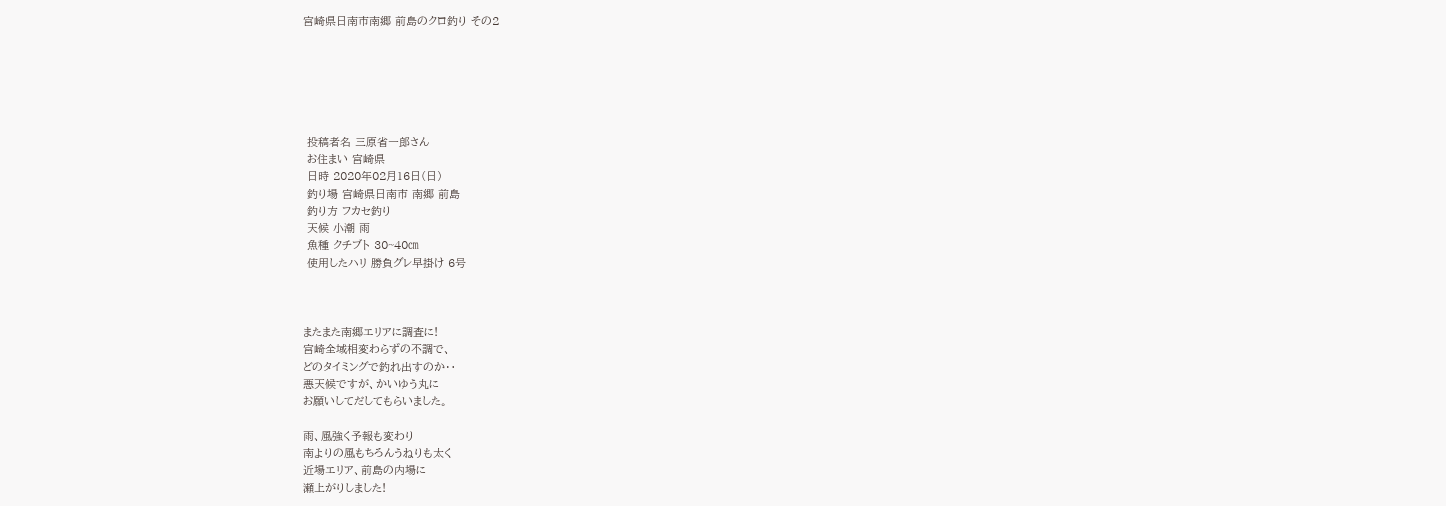宮崎県日南市南郷 前島のクロ釣り その2






 投稿者名 三原省一郎さん
 お住まい 宮崎県
 日時 2020年02月16日(日)
 釣り場 宮崎県日南市 南郷 前島
 釣り方 フカセ釣り
 天候 小潮 雨
 魚種 クチブト 30~40㎝
 使用したハリ 勝負グレ早掛け 6号



またまた南郷エリアに調査に!
宮崎全域相変わらずの不調で、
どのタイミングで釣れ出すのか‥
悪天候ですが、かいゆう丸に
お願いしてだしてもらいました。

雨、風強く予報も変わり
南よりの風もちろんうねりも太く
近場エリア、前島の内場に
瀬上がりしました!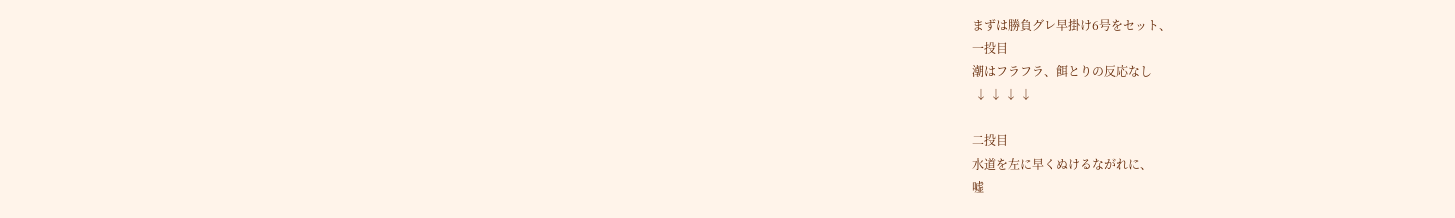まずは勝負グレ早掛け6号をセット、
一投目
潮はフラフラ、餌とりの反応なし
 ↓ ↓ ↓ ↓

二投目
水道を左に早くぬけるながれに、
嘘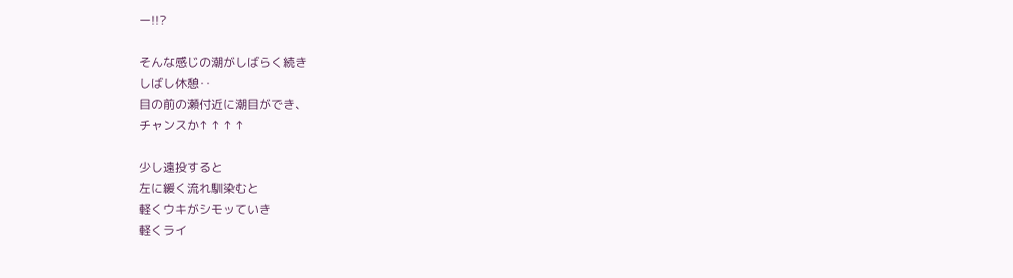ー!!?

そんな感じの潮がしばらく続き
しばし休憩‥
目の前の瀬付近に潮目ができ、
チャンスか↑ ↑ ↑ ↑

少し遠投すると
左に緩く流れ馴染むと
軽くウキがシモッていき
軽くライ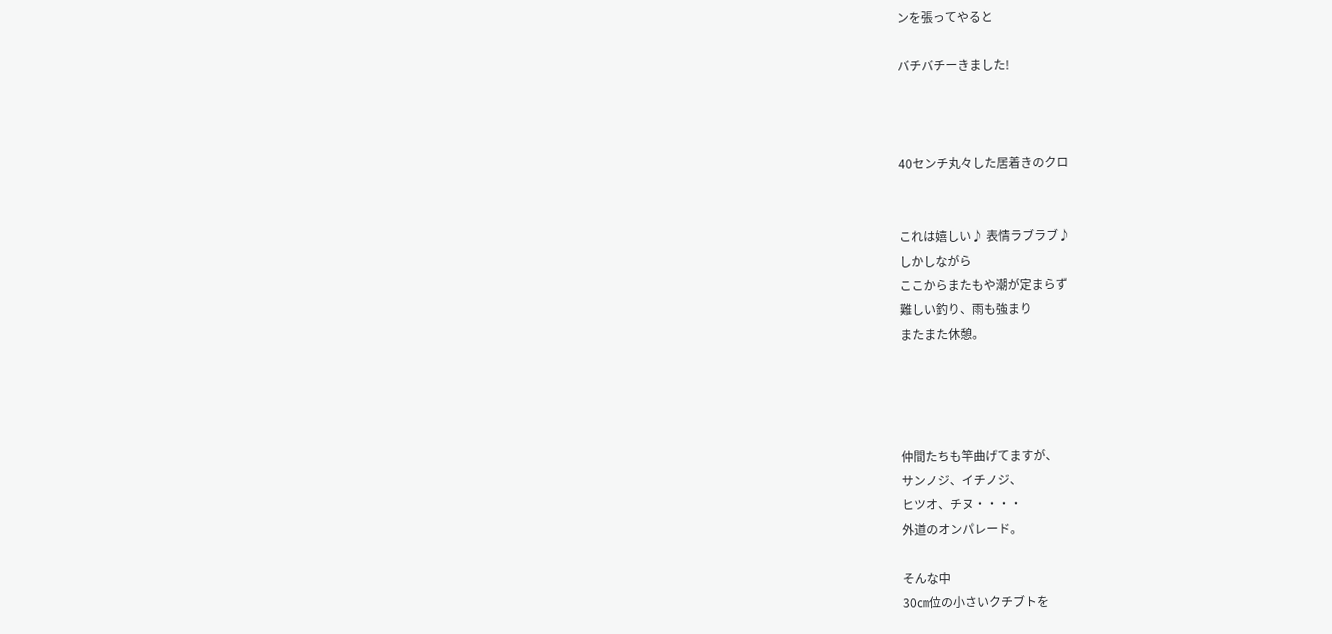ンを張ってやると

バチバチーきました!



40センチ丸々した居着きのクロ


これは嬉しい♪ 表情ラブラブ♪
しかしながら
ここからまたもや潮が定まらず
難しい釣り、雨も強まり
またまた休憩。




仲間たちも竿曲げてますが、
サンノジ、イチノジ、
ヒツオ、チヌ・・・・
外道のオンパレード。

そんな中
30㎝位の小さいクチブトを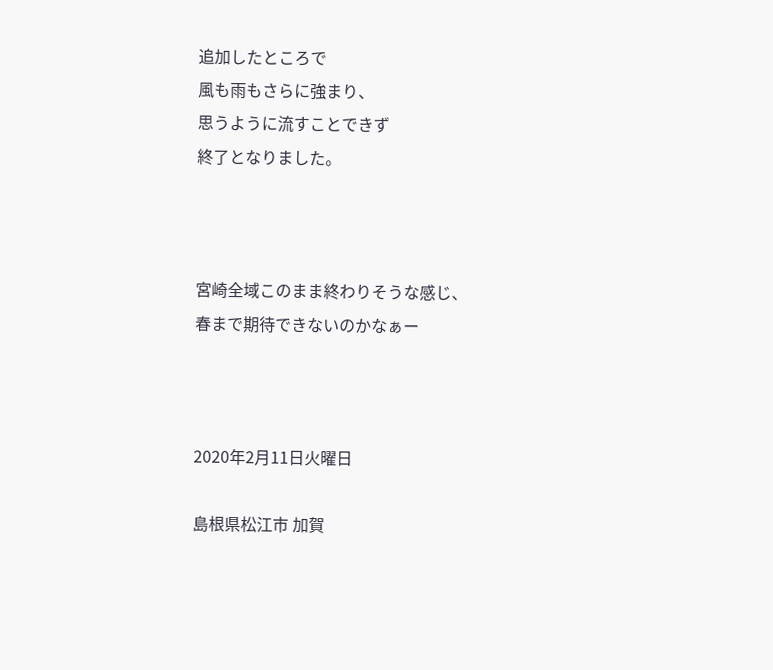追加したところで
風も雨もさらに強まり、
思うように流すことできず
終了となりました。



宮崎全域このまま終わりそうな感じ、
春まで期待できないのかなぁー



2020年2月11日火曜日

島根県松江市 加賀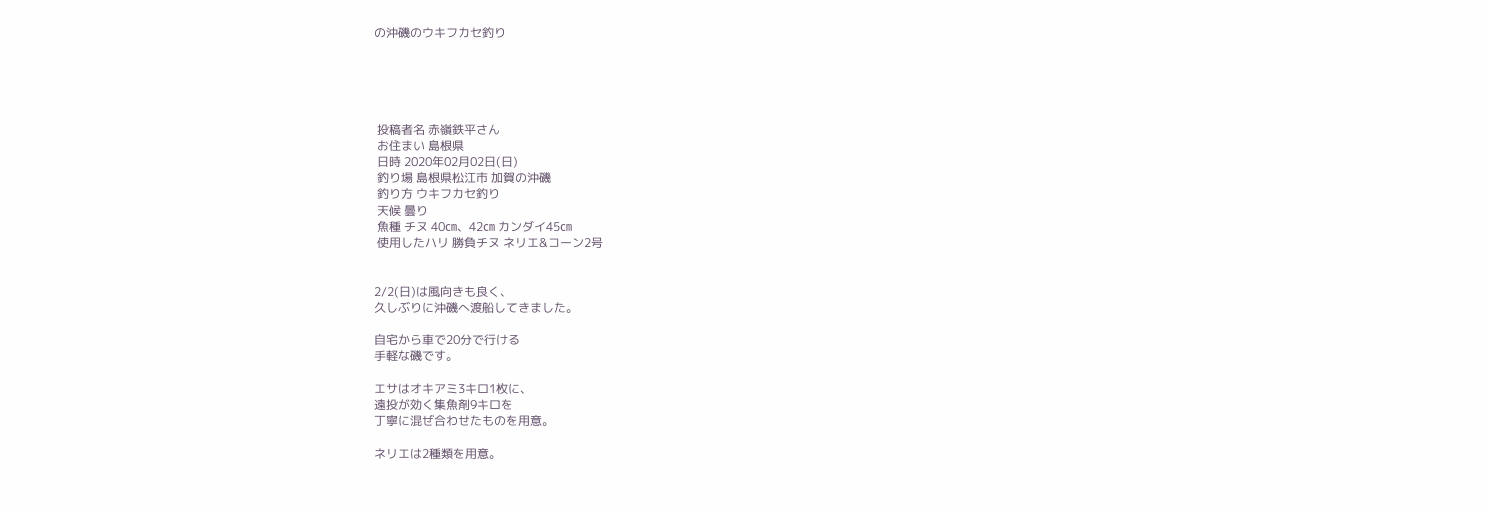の沖磯のウキフカセ釣り





 投稿者名 赤嶺鉄平さん
 お住まい 島根県
 日時 2020年02月02日(日)
 釣り場 島根県松江市 加賀の沖磯
 釣り方 ウキフカセ釣り
 天候 曇り
 魚種 チヌ 40㎝、42㎝ カンダイ45㎝
 使用したハリ 勝負チヌ ネリエ&コーン2号


2/2(日)は風向きも良く、
久しぶりに沖磯へ渡船してきました。

自宅から車で20分で行ける
手軽な磯です。

エサはオキアミ3キロ1枚に、
遠投が効く集魚剤9キロを
丁寧に混ぜ合わせたものを用意。

ネリエは2種類を用意。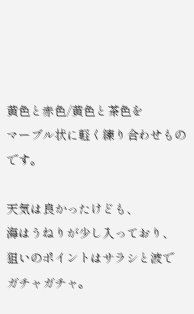黄色と赤色/黄色と茶色を
マーブル状に軽く練り合わせものです。

天気は良かったけども、
海はうねりが少し入っており、
狙いのポイントはサラシと波で
ガチャガチャ。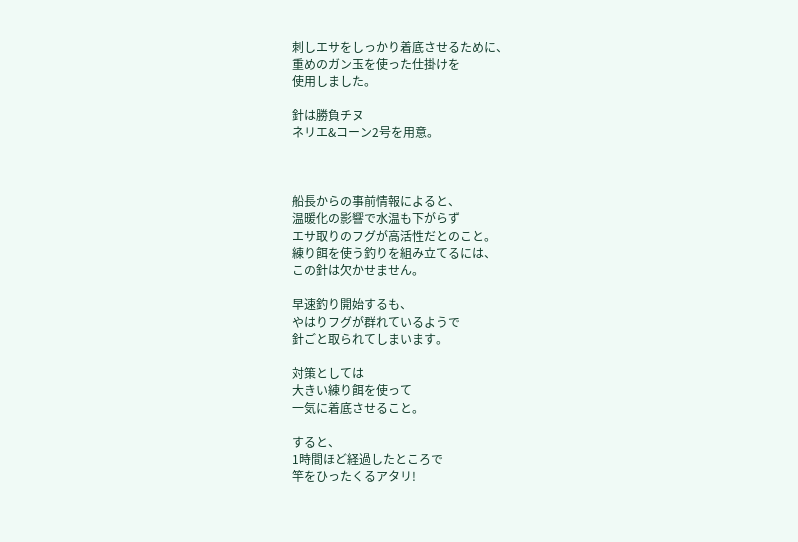刺しエサをしっかり着底させるために、
重めのガン玉を使った仕掛けを
使用しました。

針は勝負チヌ
ネリエ&コーン2号を用意。



船長からの事前情報によると、
温暖化の影響で水温も下がらず
エサ取りのフグが高活性だとのこと。
練り餌を使う釣りを組み立てるには、
この針は欠かせません。

早速釣り開始するも、
やはりフグが群れているようで
針ごと取られてしまいます。

対策としては
大きい練り餌を使って
一気に着底させること。

すると、
1時間ほど経過したところで
竿をひったくるアタリ!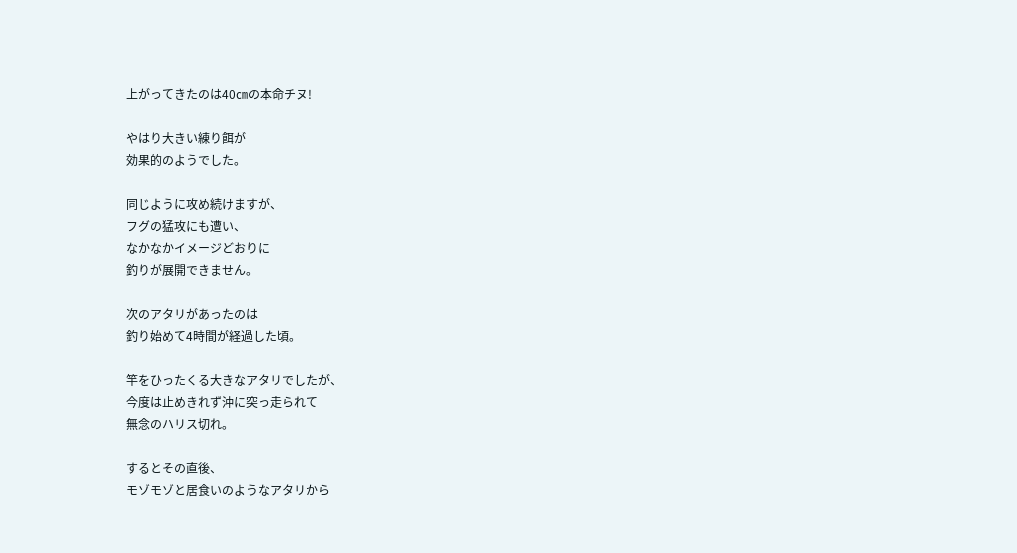上がってきたのは40㎝の本命チヌ!

やはり大きい練り餌が
効果的のようでした。

同じように攻め続けますが、
フグの猛攻にも遭い、
なかなかイメージどおりに
釣りが展開できません。

次のアタリがあったのは
釣り始めて4時間が経過した頃。

竿をひったくる大きなアタリでしたが、
今度は止めきれず沖に突っ走られて
無念のハリス切れ。

するとその直後、
モゾモゾと居食いのようなアタリから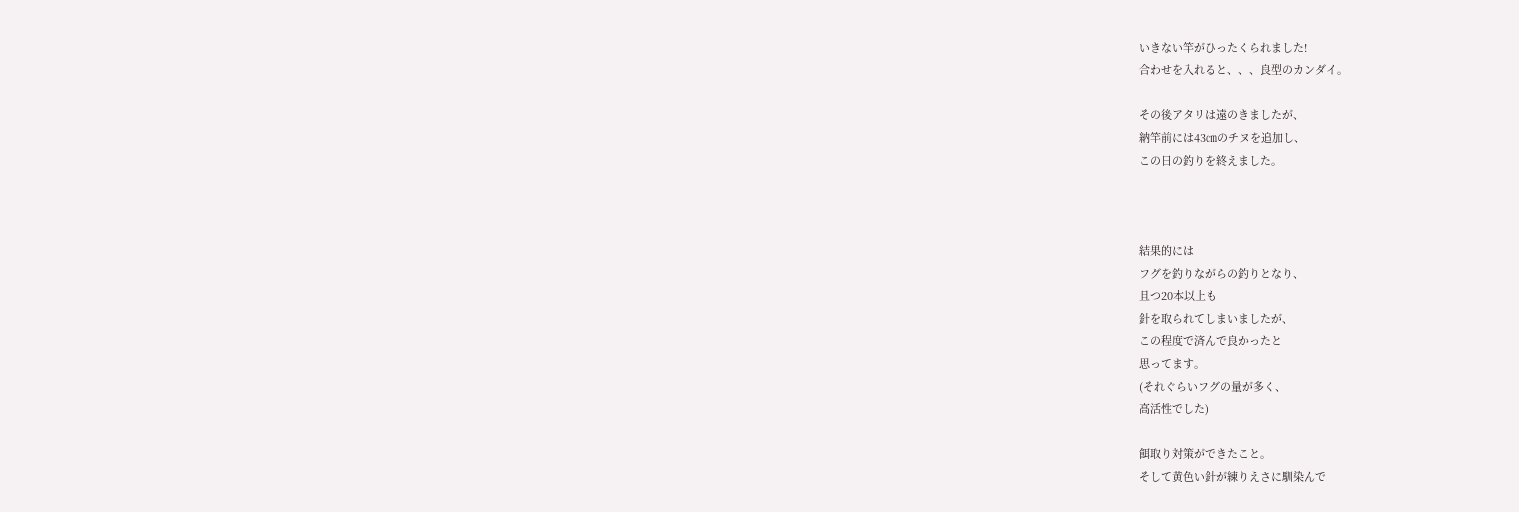いきない竿がひったくられました!
合わせを入れると、、、良型のカンダイ。

その後アタリは遠のきましたが、
納竿前には43㎝のチヌを追加し、
この日の釣りを終えました。



結果的には
フグを釣りながらの釣りとなり、
且つ20本以上も
針を取られてしまいましたが、
この程度で済んで良かったと
思ってます。
(それぐらいフグの量が多く、
高活性でした)

餌取り対策ができたこと。
そして黄色い針が練りえさに馴染んで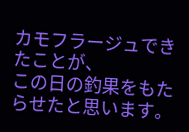カモフラージュできたことが、
この日の釣果をもたらせたと思います。